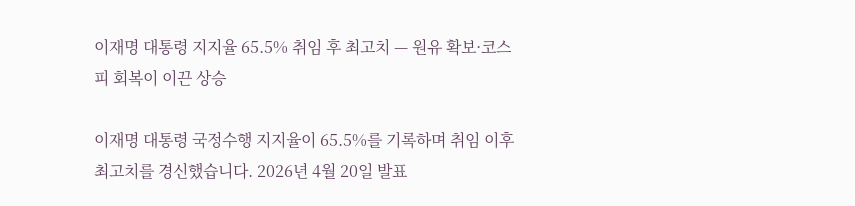이재명 대통령 지지율 65.5% 취임 후 최고치 — 원유 확보·코스피 회복이 이끈 상승

이재명 대통령 국정수행 지지율이 65.5%를 기록하며 취임 이후 최고치를 경신했습니다. 2026년 4월 20일 발표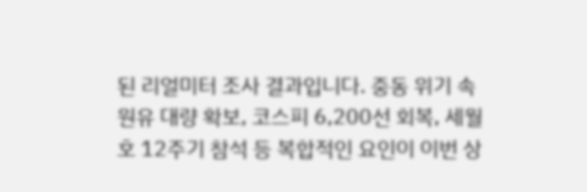된 리얼미터 조사 결과입니다. 중동 위기 속 원유 대량 확보, 코스피 6,200선 회복, 세월호 12주기 참석 등 복합적인 요인이 이번 상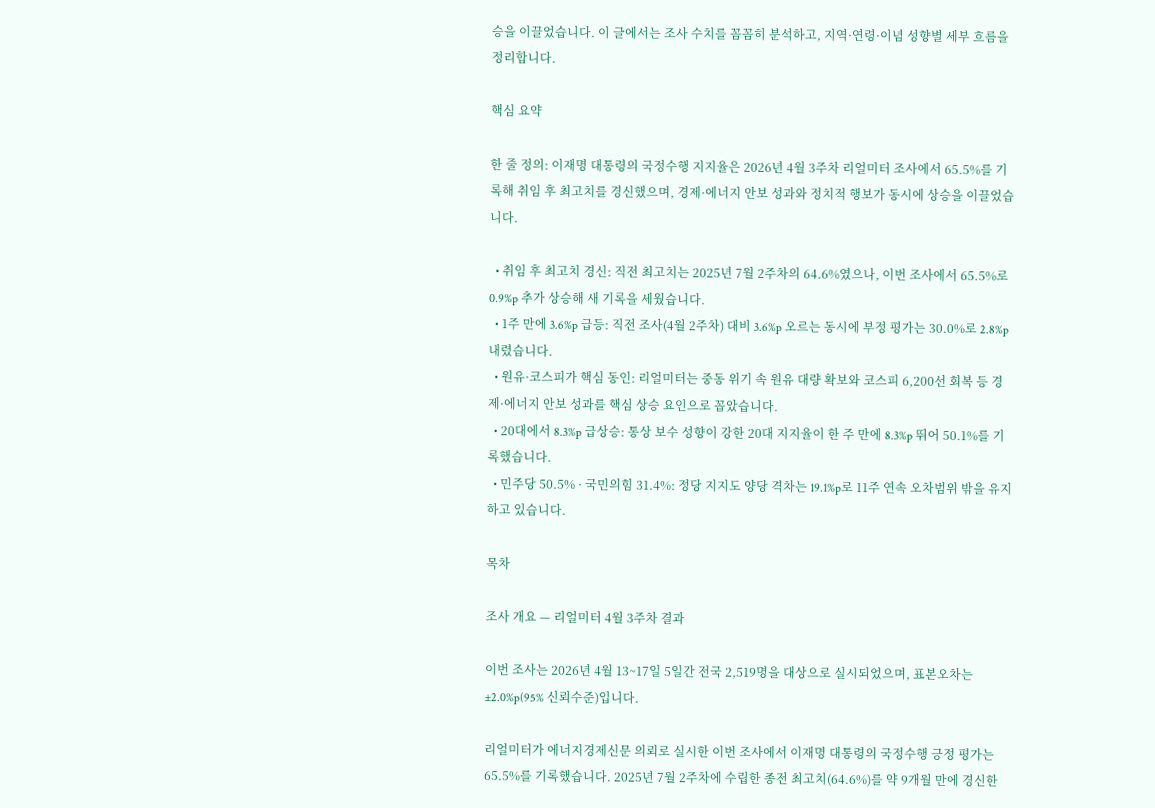승을 이끌었습니다. 이 글에서는 조사 수치를 꼼꼼히 분석하고, 지역·연령·이념 성향별 세부 흐름을 정리합니다.

핵심 요약

한 줄 정의: 이재명 대통령의 국정수행 지지율은 2026년 4월 3주차 리얼미터 조사에서 65.5%를 기록해 취임 후 최고치를 경신했으며, 경제·에너지 안보 성과와 정치적 행보가 동시에 상승을 이끌었습니다.

  • 취임 후 최고치 경신: 직전 최고치는 2025년 7월 2주차의 64.6%였으나, 이번 조사에서 65.5%로 0.9%p 추가 상승해 새 기록을 세웠습니다.
  • 1주 만에 3.6%p 급등: 직전 조사(4월 2주차) 대비 3.6%p 오르는 동시에 부정 평가는 30.0%로 2.8%p 내렸습니다.
  • 원유·코스피가 핵심 동인: 리얼미터는 중동 위기 속 원유 대량 확보와 코스피 6,200선 회복 등 경제·에너지 안보 성과를 핵심 상승 요인으로 꼽았습니다.
  • 20대에서 8.3%p 급상승: 통상 보수 성향이 강한 20대 지지율이 한 주 만에 8.3%p 뛰어 50.1%를 기록했습니다.
  • 민주당 50.5% · 국민의힘 31.4%: 정당 지지도 양당 격차는 19.1%p로 11주 연속 오차범위 밖을 유지하고 있습니다.

목차

조사 개요 — 리얼미터 4월 3주차 결과

이번 조사는 2026년 4월 13~17일 5일간 전국 2,519명을 대상으로 실시되었으며, 표본오차는 ±2.0%p(95% 신뢰수준)입니다.

리얼미터가 에너지경제신문 의뢰로 실시한 이번 조사에서 이재명 대통령의 국정수행 긍정 평가는 65.5%를 기록했습니다. 2025년 7월 2주차에 수립한 종전 최고치(64.6%)를 약 9개월 만에 경신한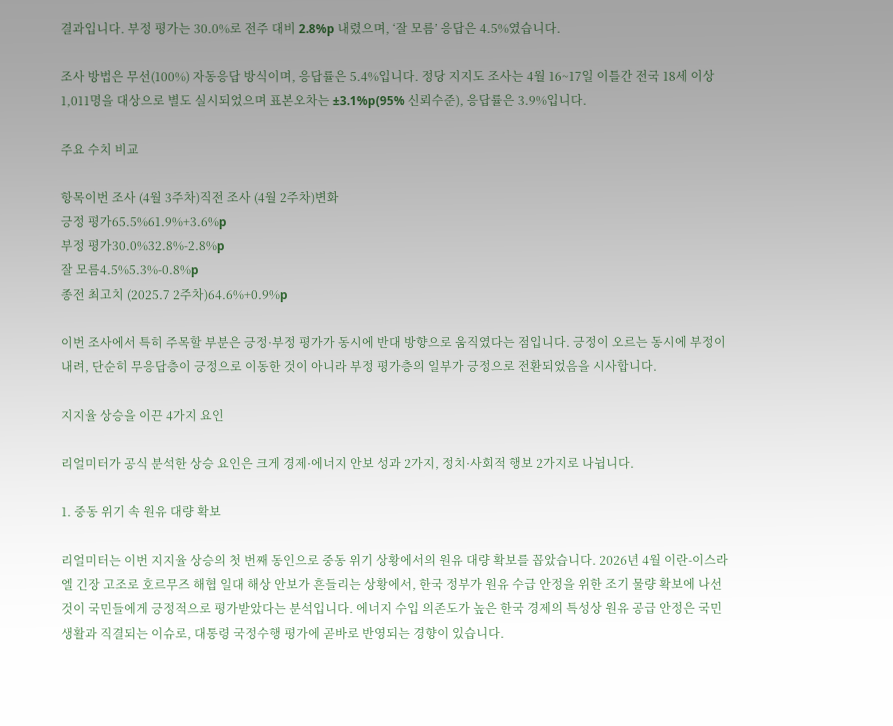결과입니다. 부정 평가는 30.0%로 전주 대비 2.8%p 내렸으며, ‘잘 모름’ 응답은 4.5%였습니다.

조사 방법은 무선(100%) 자동응답 방식이며, 응답률은 5.4%입니다. 정당 지지도 조사는 4월 16~17일 이틀간 전국 18세 이상 1,011명을 대상으로 별도 실시되었으며 표본오차는 ±3.1%p(95% 신뢰수준), 응답률은 3.9%입니다.

주요 수치 비교

항목이번 조사 (4월 3주차)직전 조사 (4월 2주차)변화
긍정 평가65.5%61.9%+3.6%p
부정 평가30.0%32.8%-2.8%p
잘 모름4.5%5.3%-0.8%p
종전 최고치 (2025.7 2주차)64.6%+0.9%p

이번 조사에서 특히 주목할 부분은 긍정·부정 평가가 동시에 반대 방향으로 움직였다는 점입니다. 긍정이 오르는 동시에 부정이 내려, 단순히 무응답층이 긍정으로 이동한 것이 아니라 부정 평가층의 일부가 긍정으로 전환되었음을 시사합니다.

지지율 상승을 이끈 4가지 요인

리얼미터가 공식 분석한 상승 요인은 크게 경제·에너지 안보 성과 2가지, 정치·사회적 행보 2가지로 나뉩니다.

1. 중동 위기 속 원유 대량 확보

리얼미터는 이번 지지율 상승의 첫 번째 동인으로 중동 위기 상황에서의 원유 대량 확보를 꼽았습니다. 2026년 4월 이란-이스라엘 긴장 고조로 호르무즈 해협 일대 해상 안보가 흔들리는 상황에서, 한국 정부가 원유 수급 안정을 위한 조기 물량 확보에 나선 것이 국민들에게 긍정적으로 평가받았다는 분석입니다. 에너지 수입 의존도가 높은 한국 경제의 특성상 원유 공급 안정은 국민 생활과 직결되는 이슈로, 대통령 국정수행 평가에 곧바로 반영되는 경향이 있습니다.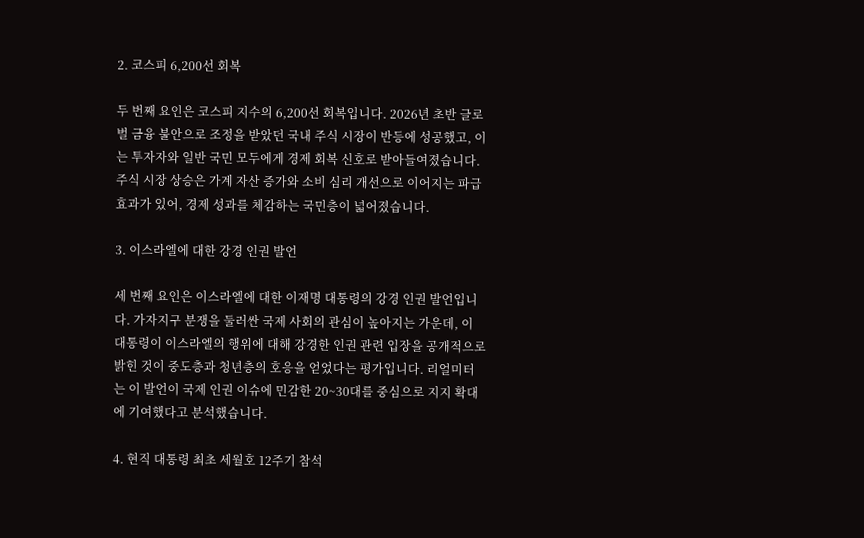2. 코스피 6,200선 회복

두 번째 요인은 코스피 지수의 6,200선 회복입니다. 2026년 초반 글로벌 금융 불안으로 조정을 받았던 국내 주식 시장이 반등에 성공했고, 이는 투자자와 일반 국민 모두에게 경제 회복 신호로 받아들여졌습니다. 주식 시장 상승은 가계 자산 증가와 소비 심리 개선으로 이어지는 파급 효과가 있어, 경제 성과를 체감하는 국민층이 넓어졌습니다.

3. 이스라엘에 대한 강경 인권 발언

세 번째 요인은 이스라엘에 대한 이재명 대통령의 강경 인권 발언입니다. 가자지구 분쟁을 둘러싼 국제 사회의 관심이 높아지는 가운데, 이 대통령이 이스라엘의 행위에 대해 강경한 인권 관련 입장을 공개적으로 밝힌 것이 중도층과 청년층의 호응을 얻었다는 평가입니다. 리얼미터는 이 발언이 국제 인권 이슈에 민감한 20~30대를 중심으로 지지 확대에 기여했다고 분석했습니다.

4. 현직 대통령 최초 세월호 12주기 참석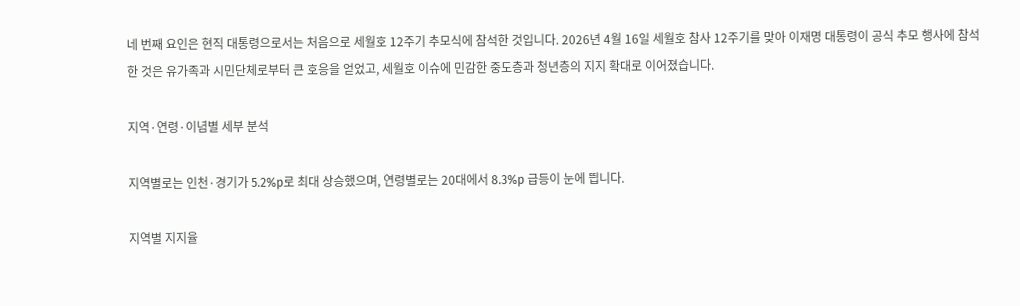네 번째 요인은 현직 대통령으로서는 처음으로 세월호 12주기 추모식에 참석한 것입니다. 2026년 4월 16일 세월호 참사 12주기를 맞아 이재명 대통령이 공식 추모 행사에 참석한 것은 유가족과 시민단체로부터 큰 호응을 얻었고, 세월호 이슈에 민감한 중도층과 청년층의 지지 확대로 이어졌습니다.

지역·연령·이념별 세부 분석

지역별로는 인천·경기가 5.2%p로 최대 상승했으며, 연령별로는 20대에서 8.3%p 급등이 눈에 띕니다.

지역별 지지율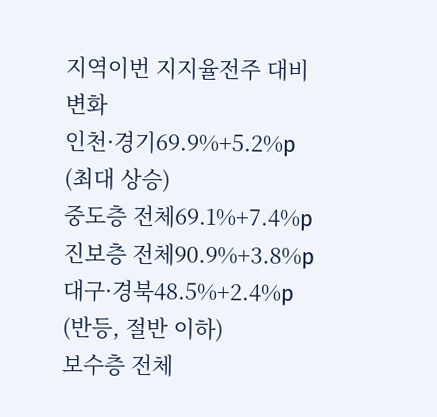지역이번 지지율전주 대비 변화
인천·경기69.9%+5.2%p (최대 상승)
중도층 전체69.1%+7.4%p
진보층 전체90.9%+3.8%p
대구·경북48.5%+2.4%p (반등, 절반 이하)
보수층 전체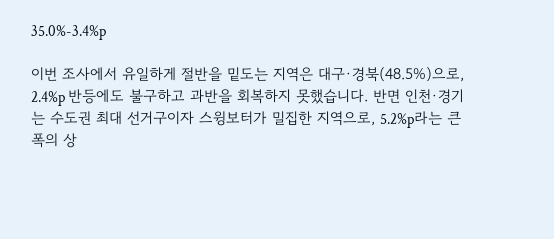35.0%-3.4%p

이번 조사에서 유일하게 절반을 밑도는 지역은 대구·경북(48.5%)으로, 2.4%p 반등에도 불구하고 과반을 회복하지 못했습니다. 반면 인천·경기는 수도권 최대 선거구이자 스윙보터가 밀집한 지역으로, 5.2%p라는 큰 폭의 상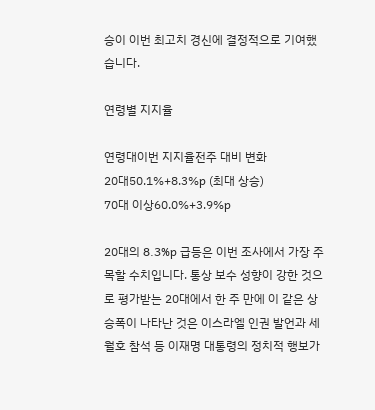승이 이번 최고치 경신에 결정적으로 기여했습니다.

연령별 지지율

연령대이번 지지율전주 대비 변화
20대50.1%+8.3%p (최대 상승)
70대 이상60.0%+3.9%p

20대의 8.3%p 급등은 이번 조사에서 가장 주목할 수치입니다. 통상 보수 성향이 강한 것으로 평가받는 20대에서 한 주 만에 이 같은 상승폭이 나타난 것은 이스라엘 인권 발언과 세월호 참석 등 이재명 대통령의 정치적 행보가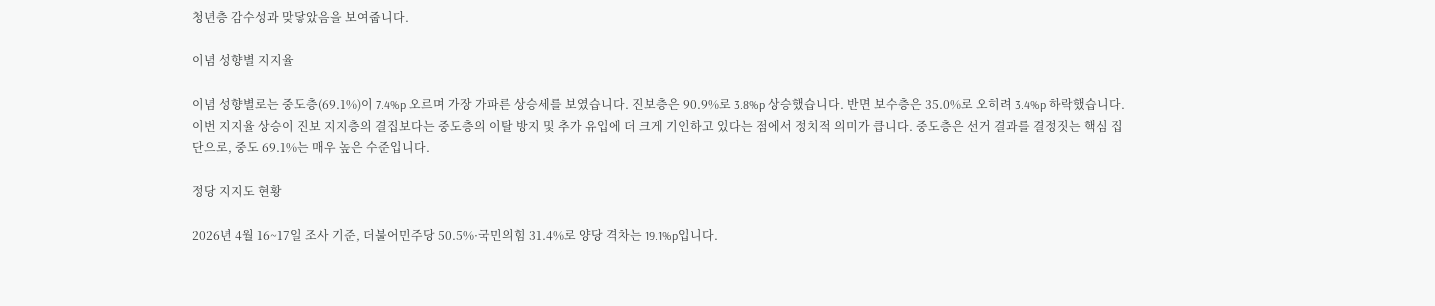청년층 감수성과 맞닿았음을 보여줍니다.

이념 성향별 지지율

이념 성향별로는 중도층(69.1%)이 7.4%p 오르며 가장 가파른 상승세를 보였습니다. 진보층은 90.9%로 3.8%p 상승했습니다. 반면 보수층은 35.0%로 오히려 3.4%p 하락했습니다. 이번 지지율 상승이 진보 지지층의 결집보다는 중도층의 이탈 방지 및 추가 유입에 더 크게 기인하고 있다는 점에서 정치적 의미가 큽니다. 중도층은 선거 결과를 결정짓는 핵심 집단으로, 중도 69.1%는 매우 높은 수준입니다.

정당 지지도 현황

2026년 4월 16~17일 조사 기준, 더불어민주당 50.5%·국민의힘 31.4%로 양당 격차는 19.1%p입니다.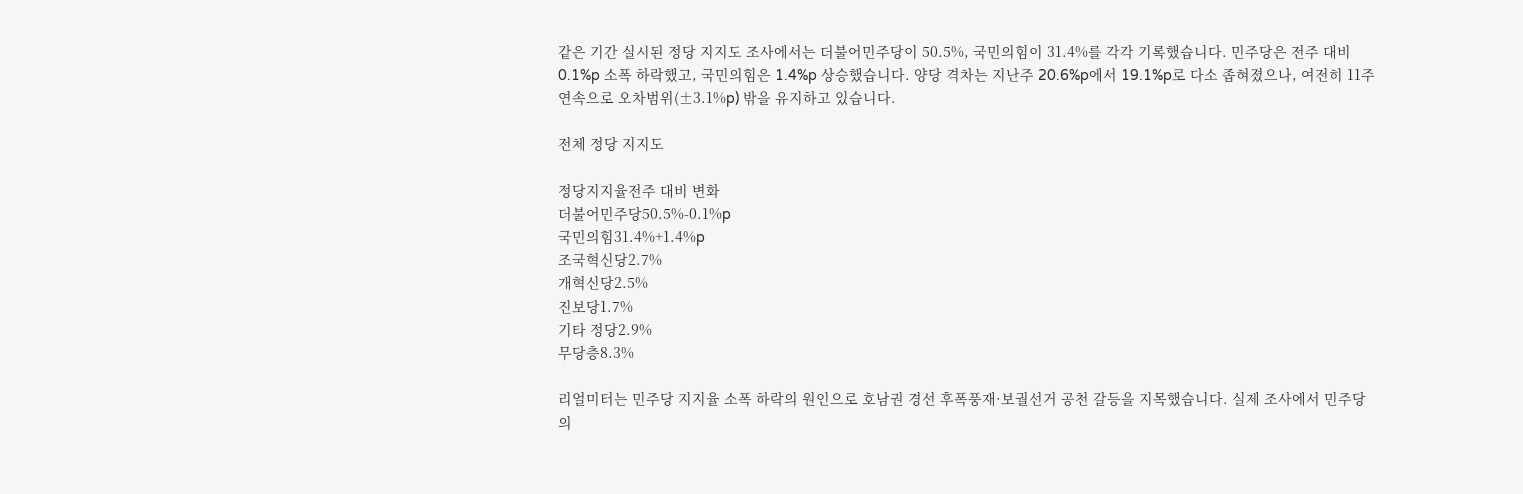같은 기간 실시된 정당 지지도 조사에서는 더불어민주당이 50.5%, 국민의힘이 31.4%를 각각 기록했습니다. 민주당은 전주 대비 0.1%p 소폭 하락했고, 국민의힘은 1.4%p 상승했습니다. 양당 격차는 지난주 20.6%p에서 19.1%p로 다소 좁혀졌으나, 여전히 11주 연속으로 오차범위(±3.1%p) 밖을 유지하고 있습니다.

전체 정당 지지도

정당지지율전주 대비 변화
더불어민주당50.5%-0.1%p
국민의힘31.4%+1.4%p
조국혁신당2.7%
개혁신당2.5%
진보당1.7%
기타 정당2.9%
무당층8.3%

리얼미터는 민주당 지지율 소폭 하락의 원인으로 호남권 경선 후폭풍재·보궐선거 공천 갈등을 지목했습니다. 실제 조사에서 민주당의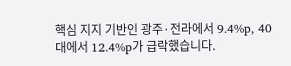핵심 지지 기반인 광주·전라에서 9.4%p, 40대에서 12.4%p가 급락했습니다.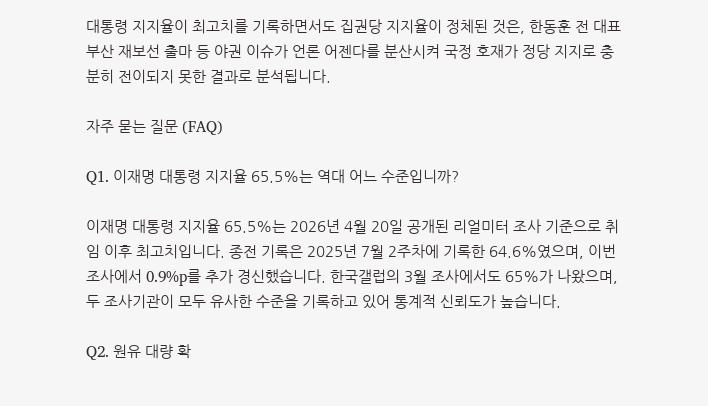대통령 지지율이 최고치를 기록하면서도 집권당 지지율이 정체된 것은, 한동훈 전 대표 부산 재보선 출마 등 야권 이슈가 언론 어젠다를 분산시켜 국정 호재가 정당 지지로 충분히 전이되지 못한 결과로 분석됩니다.

자주 묻는 질문 (FAQ)

Q1. 이재명 대통령 지지율 65.5%는 역대 어느 수준입니까?

이재명 대통령 지지율 65.5%는 2026년 4월 20일 공개된 리얼미터 조사 기준으로 취임 이후 최고치입니다. 종전 기록은 2025년 7월 2주차에 기록한 64.6%였으며, 이번 조사에서 0.9%p를 추가 경신했습니다. 한국갤럽의 3월 조사에서도 65%가 나왔으며, 두 조사기관이 모두 유사한 수준을 기록하고 있어 통계적 신뢰도가 높습니다.

Q2. 원유 대량 확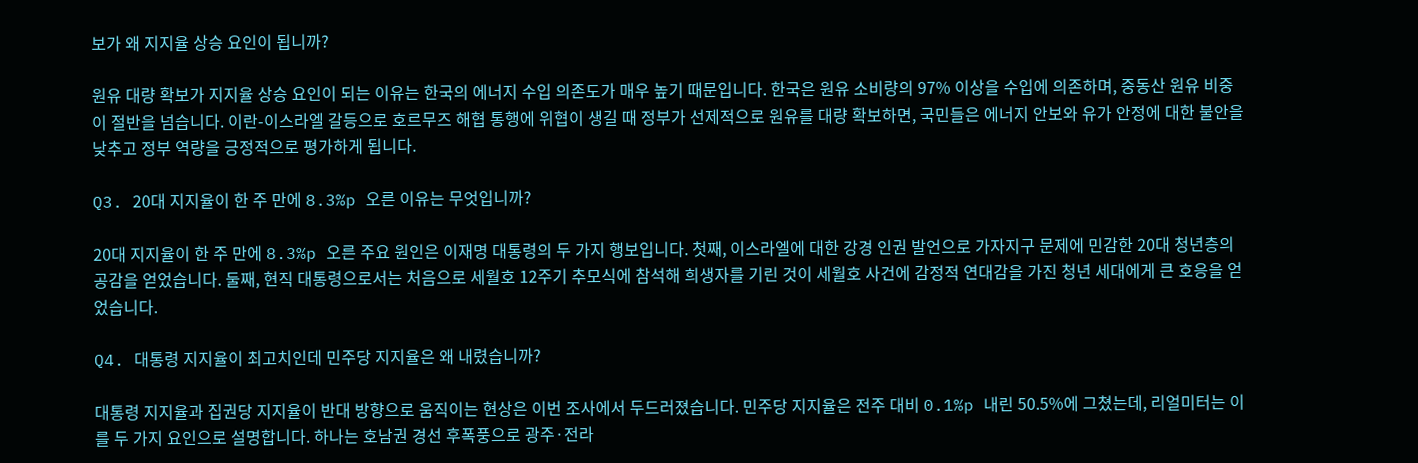보가 왜 지지율 상승 요인이 됩니까?

원유 대량 확보가 지지율 상승 요인이 되는 이유는 한국의 에너지 수입 의존도가 매우 높기 때문입니다. 한국은 원유 소비량의 97% 이상을 수입에 의존하며, 중동산 원유 비중이 절반을 넘습니다. 이란-이스라엘 갈등으로 호르무즈 해협 통행에 위협이 생길 때 정부가 선제적으로 원유를 대량 확보하면, 국민들은 에너지 안보와 유가 안정에 대한 불안을 낮추고 정부 역량을 긍정적으로 평가하게 됩니다.

Q3. 20대 지지율이 한 주 만에 8.3%p 오른 이유는 무엇입니까?

20대 지지율이 한 주 만에 8.3%p 오른 주요 원인은 이재명 대통령의 두 가지 행보입니다. 첫째, 이스라엘에 대한 강경 인권 발언으로 가자지구 문제에 민감한 20대 청년층의 공감을 얻었습니다. 둘째, 현직 대통령으로서는 처음으로 세월호 12주기 추모식에 참석해 희생자를 기린 것이 세월호 사건에 감정적 연대감을 가진 청년 세대에게 큰 호응을 얻었습니다.

Q4. 대통령 지지율이 최고치인데 민주당 지지율은 왜 내렸습니까?

대통령 지지율과 집권당 지지율이 반대 방향으로 움직이는 현상은 이번 조사에서 두드러졌습니다. 민주당 지지율은 전주 대비 0.1%p 내린 50.5%에 그쳤는데, 리얼미터는 이를 두 가지 요인으로 설명합니다. 하나는 호남권 경선 후폭풍으로 광주·전라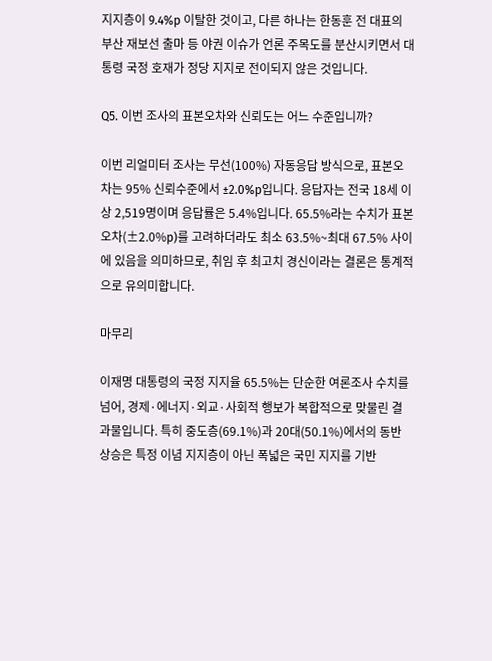지지층이 9.4%p 이탈한 것이고, 다른 하나는 한동훈 전 대표의 부산 재보선 출마 등 야권 이슈가 언론 주목도를 분산시키면서 대통령 국정 호재가 정당 지지로 전이되지 않은 것입니다.

Q5. 이번 조사의 표본오차와 신뢰도는 어느 수준입니까?

이번 리얼미터 조사는 무선(100%) 자동응답 방식으로, 표본오차는 95% 신뢰수준에서 ±2.0%p입니다. 응답자는 전국 18세 이상 2,519명이며 응답률은 5.4%입니다. 65.5%라는 수치가 표본오차(±2.0%p)를 고려하더라도 최소 63.5%~최대 67.5% 사이에 있음을 의미하므로, 취임 후 최고치 경신이라는 결론은 통계적으로 유의미합니다.

마무리

이재명 대통령의 국정 지지율 65.5%는 단순한 여론조사 수치를 넘어, 경제·에너지·외교·사회적 행보가 복합적으로 맞물린 결과물입니다. 특히 중도층(69.1%)과 20대(50.1%)에서의 동반 상승은 특정 이념 지지층이 아닌 폭넓은 국민 지지를 기반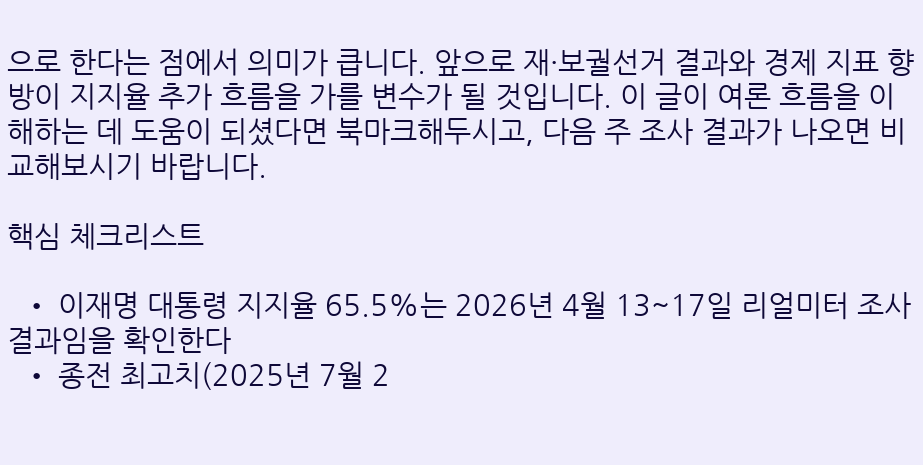으로 한다는 점에서 의미가 큽니다. 앞으로 재·보궐선거 결과와 경제 지표 향방이 지지율 추가 흐름을 가를 변수가 될 것입니다. 이 글이 여론 흐름을 이해하는 데 도움이 되셨다면 북마크해두시고, 다음 주 조사 결과가 나오면 비교해보시기 바랍니다.

핵심 체크리스트

  • 이재명 대통령 지지율 65.5%는 2026년 4월 13~17일 리얼미터 조사 결과임을 확인한다
  • 종전 최고치(2025년 7월 2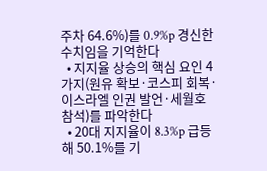주차 64.6%)를 0.9%p 경신한 수치임을 기억한다
  • 지지율 상승의 핵심 요인 4가지(원유 확보·코스피 회복·이스라엘 인권 발언·세월호 참석)를 파악한다
  • 20대 지지율이 8.3%p 급등해 50.1%를 기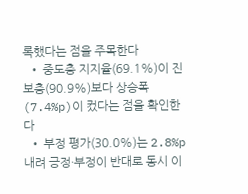록했다는 점을 주목한다
  • 중도층 지지율(69.1%)이 진보층(90.9%)보다 상승폭(7.4%p)이 컸다는 점을 확인한다
  • 부정 평가(30.0%)는 2.8%p 내려 긍정·부정이 반대로 동시 이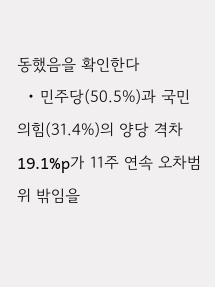동했음을 확인한다
  • 민주당(50.5%)과 국민의힘(31.4%)의 양당 격차 19.1%p가 11주 연속 오차범위 밖임을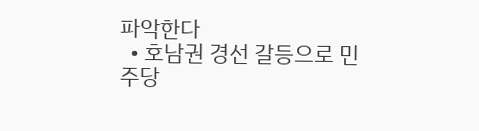파악한다
  • 호남권 경선 갈등으로 민주당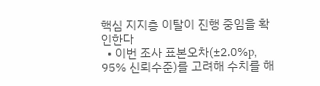핵심 지지층 이탈이 진행 중임을 확인한다
  • 이번 조사 표본오차(±2.0%p, 95% 신뢰수준)를 고려해 수치를 해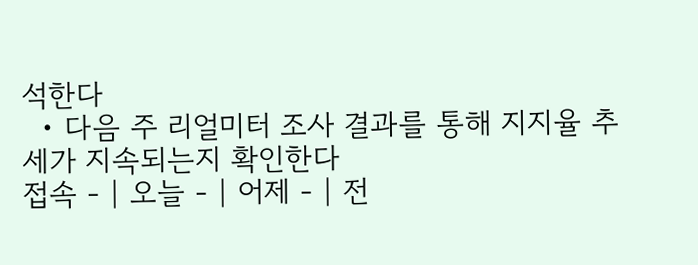석한다
  • 다음 주 리얼미터 조사 결과를 통해 지지율 추세가 지속되는지 확인한다
접속 - | 오늘 - | 어제 - | 전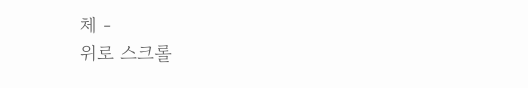체 -
위로 스크롤